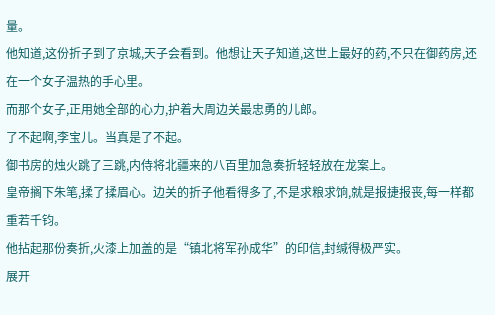量。
他知道,这份折子到了京城,天子会看到。他想让天子知道,这世上最好的药,不只在御药房,还在一个女子温热的手心里。
而那个女子,正用她全部的心力,护着大周边关最忠勇的儿郎。
了不起啊,李宝儿。当真是了不起。
御书房的烛火跳了三跳,内侍将北疆来的八百里加急奏折轻轻放在龙案上。
皇帝搁下朱笔,揉了揉眉心。边关的折子他看得多了,不是求粮求饷,就是报捷报丧,每一样都重若千钧。
他拈起那份奏折,火漆上加盖的是“镇北将军孙成华”的印信,封缄得极严实。
展开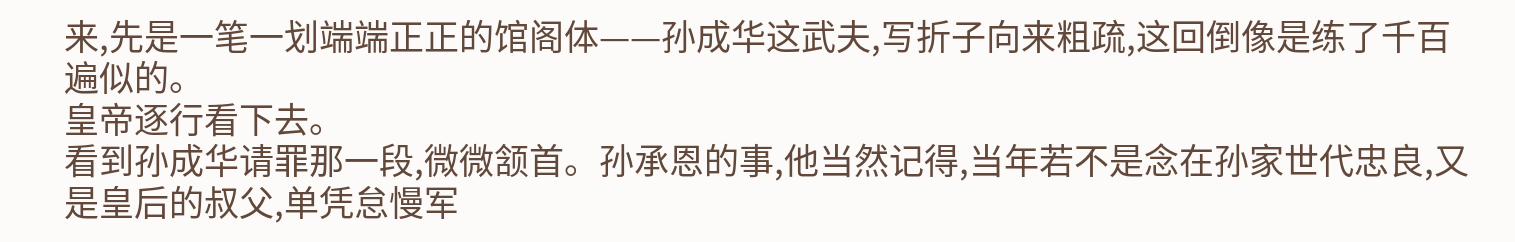来,先是一笔一划端端正正的馆阁体——孙成华这武夫,写折子向来粗疏,这回倒像是练了千百遍似的。
皇帝逐行看下去。
看到孙成华请罪那一段,微微颔首。孙承恩的事,他当然记得,当年若不是念在孙家世代忠良,又是皇后的叔父,单凭怠慢军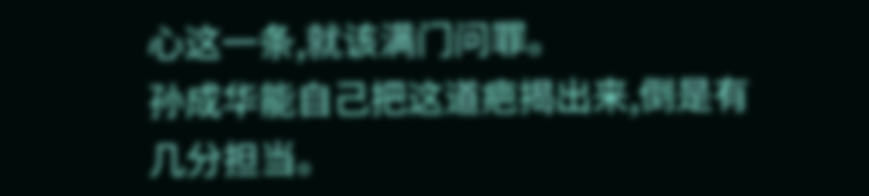心这一条,就该满门问罪。
孙成华能自己把这道疤揭出来,倒是有几分担当。